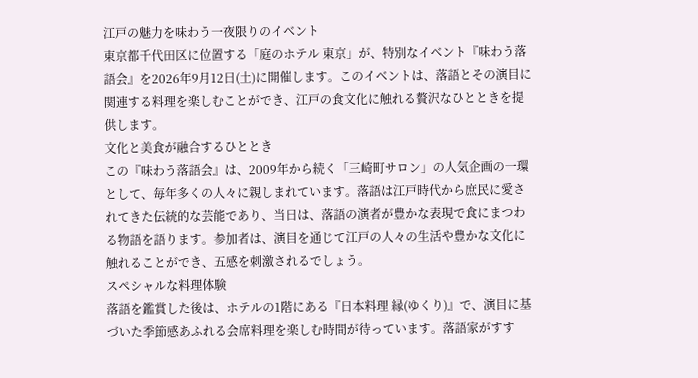江戸の魅力を味わう一夜限りのイベント
東京都千代田区に位置する「庭のホテル 東京」が、特別なイベント『味わう落語会』を2026年9月12日(土)に開催します。このイベントは、落語とその演目に関連する料理を楽しむことができ、江戸の食文化に触れる贅沢なひとときを提供します。
文化と美食が融合するひととき
この『味わう落語会』は、2009年から続く「三崎町サロン」の人気企画の一環として、毎年多くの人々に親しまれています。落語は江戸時代から庶民に愛されてきた伝統的な芸能であり、当日は、落語の演者が豊かな表現で食にまつわる物語を語ります。参加者は、演目を通じて江戸の人々の生活や豊かな文化に触れることができ、五感を刺激されるでしょう。
スペシャルな料理体験
落語を鑑賞した後は、ホテルの1階にある『日本料理 縁(ゆくり)』で、演目に基づいた季節感あふれる会席料理を楽しむ時間が待っています。落語家がすす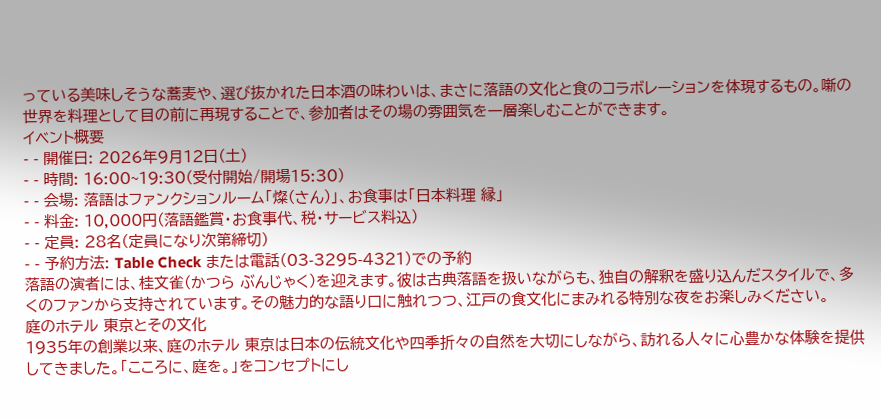っている美味しそうな蕎麦や、選び抜かれた日本酒の味わいは、まさに落語の文化と食のコラボレーションを体現するもの。噺の世界を料理として目の前に再現することで、参加者はその場の雰囲気を一層楽しむことができます。
イベント概要
- - 開催日: 2026年9月12日(土)
- - 時間: 16:00~19:30(受付開始/開場15:30)
- - 会場: 落語はファンクションルーム「燦(さん)」、お食事は「日本料理 縁」
- - 料金: 10,000円(落語鑑賞・お食事代、税・サービス料込)
- - 定員: 28名(定員になり次第締切)
- - 予約方法: Table Check または電話(03-3295-4321)での予約
落語の演者には、桂文雀(かつら ぶんじゃく)を迎えます。彼は古典落語を扱いながらも、独自の解釈を盛り込んだスタイルで、多くのファンから支持されています。その魅力的な語り口に触れつつ、江戸の食文化にまみれる特別な夜をお楽しみください。
庭のホテル 東京とその文化
1935年の創業以来、庭のホテル 東京は日本の伝統文化や四季折々の自然を大切にしながら、訪れる人々に心豊かな体験を提供してきました。「こころに、庭を。」をコンセプトにし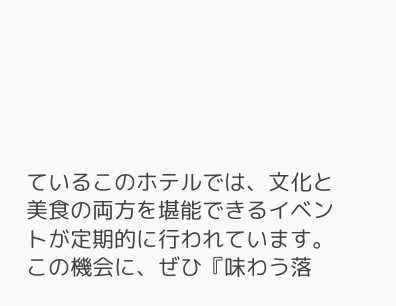ているこのホテルでは、文化と美食の両方を堪能できるイベントが定期的に行われています。
この機会に、ぜひ『味わう落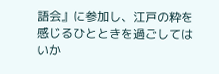語会』に参加し、江戸の粋を感じるひとときを過ごしてはいか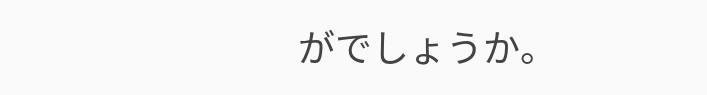がでしょうか。